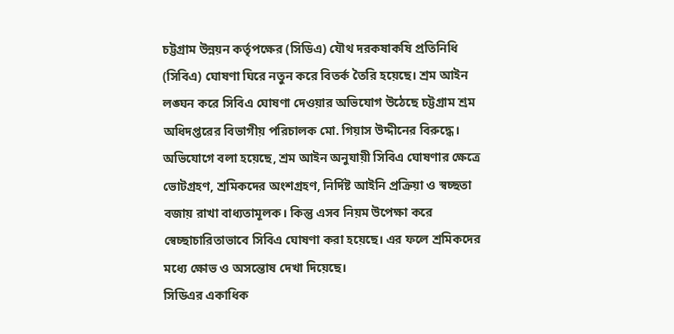চট্টগ্রাম উন্নয়ন কর্তৃপক্ষের (সিডিএ) যৌথ দরকষাকষি প্রতিনিধি (সিবিএ) ঘোষণা ঘিরে নতুন করে বিতর্ক তৈরি হয়েছে। শ্রম আইন লঙ্ঘন করে সিবিএ ঘোষণা দেওয়ার অভিযোগ উঠেছে চট্টগ্রাম শ্রম অধিদপ্তরের বিভাগীয় পরিচালক মো. গিয়াস উদ্দীনের বিরুদ্ধে।
অভিযোগে বলা হয়েছে, শ্রম আইন অনুযায়ী সিবিএ ঘোষণার ক্ষেত্রে ভোটগ্রহণ, শ্রমিকদের অংশগ্রহণ, নির্দিষ্ট আইনি প্রক্রিয়া ও স্বচ্ছতা বজায় রাখা বাধ্যতামূলক। কিন্তু এসব নিয়ম উপেক্ষা করে স্বেচ্ছাচারিতাভাবে সিবিএ ঘোষণা করা হয়েছে। এর ফলে শ্রমিকদের মধ্যে ক্ষোভ ও অসন্তোষ দেখা দিয়েছে।
সিডিএর একাধিক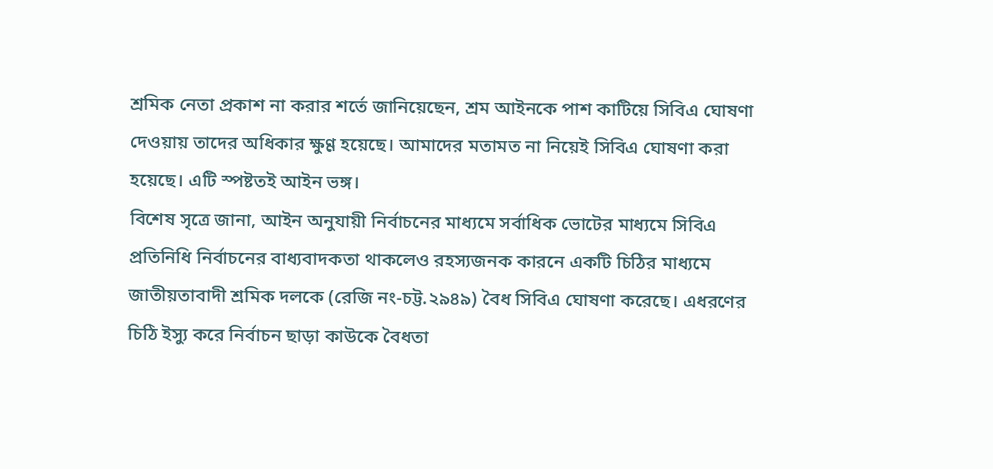শ্রমিক নেতা প্রকাশ না করার শর্তে জানিয়েছেন, শ্রম আইনকে পাশ কাটিয়ে সিবিএ ঘোষণা দেওয়ায় তাদের অধিকার ক্ষুণ্ণ হয়েছে। আমাদের মতামত না নিয়েই সিবিএ ঘোষণা করা হয়েছে। এটি স্পষ্টতই আইন ভঙ্গ।
বিশেষ সৃত্রে জানা, আইন অনুযায়ী নির্বাচনের মাধ্যমে সর্বাধিক ভোটের মাধ্যমে সিবিএ প্রতিনিধি নির্বাচনের বাধ্যবাদকতা থাকলেও রহস্যজনক কারনে একটি চিঠির মাধ্যমে জাতীয়তাবাদী শ্রমিক দলকে (রেজি নং-চট্ট.২৯৪৯) বৈধ সিবিএ ঘোষণা করেছে। এধরণের চিঠি ইস্যু করে নির্বাচন ছাড়া কাউকে বৈধতা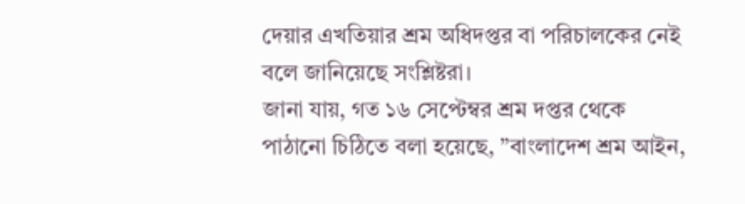দেয়ার এখতিয়ার শ্রম অধিদপ্তর বা পরিচালকের নেই বলে জানিয়েছে সংশ্লিষ্টরা।
জানা যায়, গত ১৬ সেপ্টেম্বর শ্রম দপ্তর থেকে পাঠানো চিঠিতে বলা হয়েছে, ”বাংলাদেশ শ্রম আইন,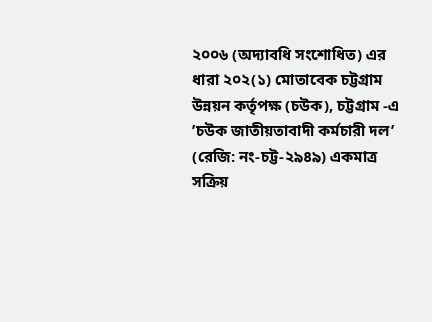২০০৬ (অদ্যাবধি সংশোধিত) এর ধারা ২০২(১) মোতাবেক চট্টগ্রাম উন্নয়ন কর্তৃপক্ষ (চউক), চট্টগ্রাম -এ ’চউক জাতীয়তাবাদী কর্মচারী দল’ (রেজি: নং-চট্ট-২৯৪৯) একমাত্র সক্রিয়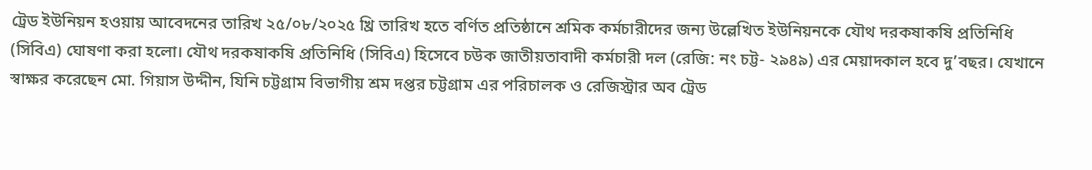ট্রেড ইউনিয়ন হওয়ায় আবেদনের তারিখ ২৫/০৮/২০২৫ খ্রি তারিখ হতে বর্ণিত প্রতিষ্ঠানে শ্রমিক কর্মচারীদের জন্য উল্লেখিত ইউনিয়নকে যৌথ দরকষাকষি প্রতিনিধি (সিবিএ) ঘোষণা করা হলো। যৌথ দরকষাকষি প্রতিনিধি (সিবিএ) হিসেবে চউক জাতীয়তাবাদী কর্মচারী দল (রেজি: নং চট্ট- ২৯৪৯) এর মেয়াদকাল হবে দু’বছর। যেখানে স্বাক্ষর করেছেন মো. গিয়াস উদ্দীন, যিনি চট্টগ্রাম বিভাগীয় শ্রম দপ্তর চট্টগ্রাম এর পরিচালক ও রেজিস্ট্রার অব ট্রেড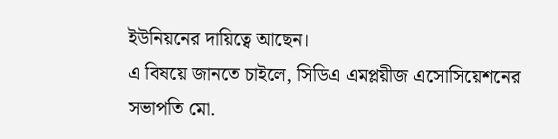ইউনিয়নের দায়িত্বে আছেন।
এ বিষয়ে জানতে চাইলে, সিডিএ এমপ্লয়ীজ এসোসিয়েশনের সভাপতি মো.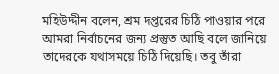মহিউদ্দীন বলেন, শ্রম দপ্তরের চিঠি পাওয়ার পরে আমরা নির্বাচনের জন্য প্রস্তুত আছি বলে জানিয়ে তাদেরকে যথাসময়ে চিঠি দিয়েছি। তবু তাঁরা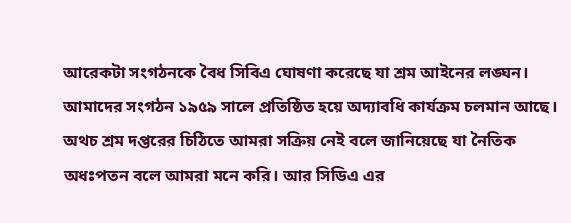আরেকটা সংগঠনকে বৈধ সিবিএ ঘোষণা করেছে যা শ্রম আইনের লঙ্ঘন। আমাদের সংগঠন ১৯৫৯ সালে প্রতিষ্ঠিত হয়ে অদ্যাবধি কার্যক্রম চলমান আছে। অথচ শ্রম দপ্তরের চিঠিতে আমরা সক্রিয় নেই বলে জানিয়েছে যা নৈতিক অধঃপতন বলে আমরা মনে করি। আর সিডিএ এর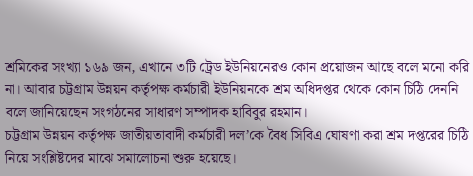শ্রমিকের সংখ্যা ১৬৯ জন, এখানে ৩টি ট্রেড ইউনিয়নেরও কোন প্রয়োজন আছে বলে মনো করি না। আবার চট্টগ্রাম উন্নয়ন কর্তৃপক্ষ কর্মচারী ইউনিয়নকে শ্রম অধিদপ্তর থেকে কোন চিঠি দেননি বলে জানিয়েছেন সংগঠনের সাধারণ সম্পাদক হাবিবুর রহমান।
চট্টগ্রাম উন্নয়ন কর্তৃপক্ষ জাতীয়তাবাদী কর্মচারী দল’কে বৈধ সিবিএ ঘোষণা করা শ্রম দপ্তরের চিঠি নিয়ে সংশ্লিষ্টদের মাঝে সমালোচনা শুরু হয়েছে।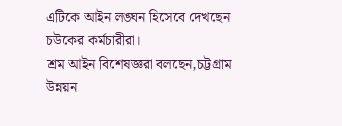এটিকে আইন লঙ্ঘন হিসেবে দেখছেন চউকের কর্মচারীরা।
শ্রম আইন বিশেষজ্ঞরা বলছেন,চট্টগ্রাম উন্নয়ন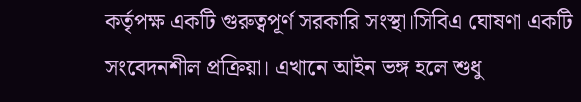কর্তৃপক্ষ একটি গুরুত্বপূর্ণ সরকারি সংস্থা।সিবিএ ঘোষণা একটি সংবেদনশীল প্রক্রিয়া। এখানে আইন ভঙ্গ হলে শুধু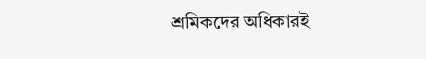শ্রমিকদের অধিকারই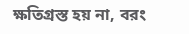ক্ষতিগ্রস্ত হয় না, বরং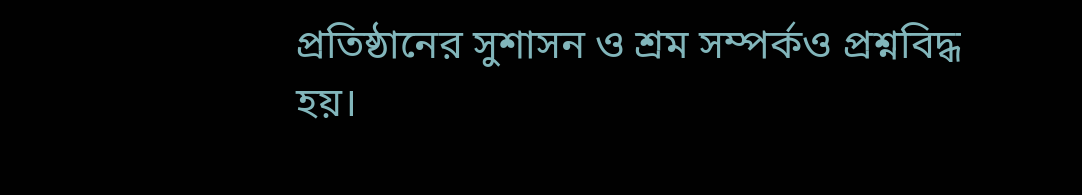প্রতিষ্ঠানের সুশাসন ও শ্রম সম্পর্কও প্রশ্নবিদ্ধ হয়।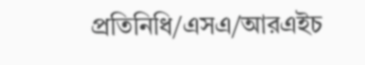প্রতিনিধি/এসএ/আরএইচ